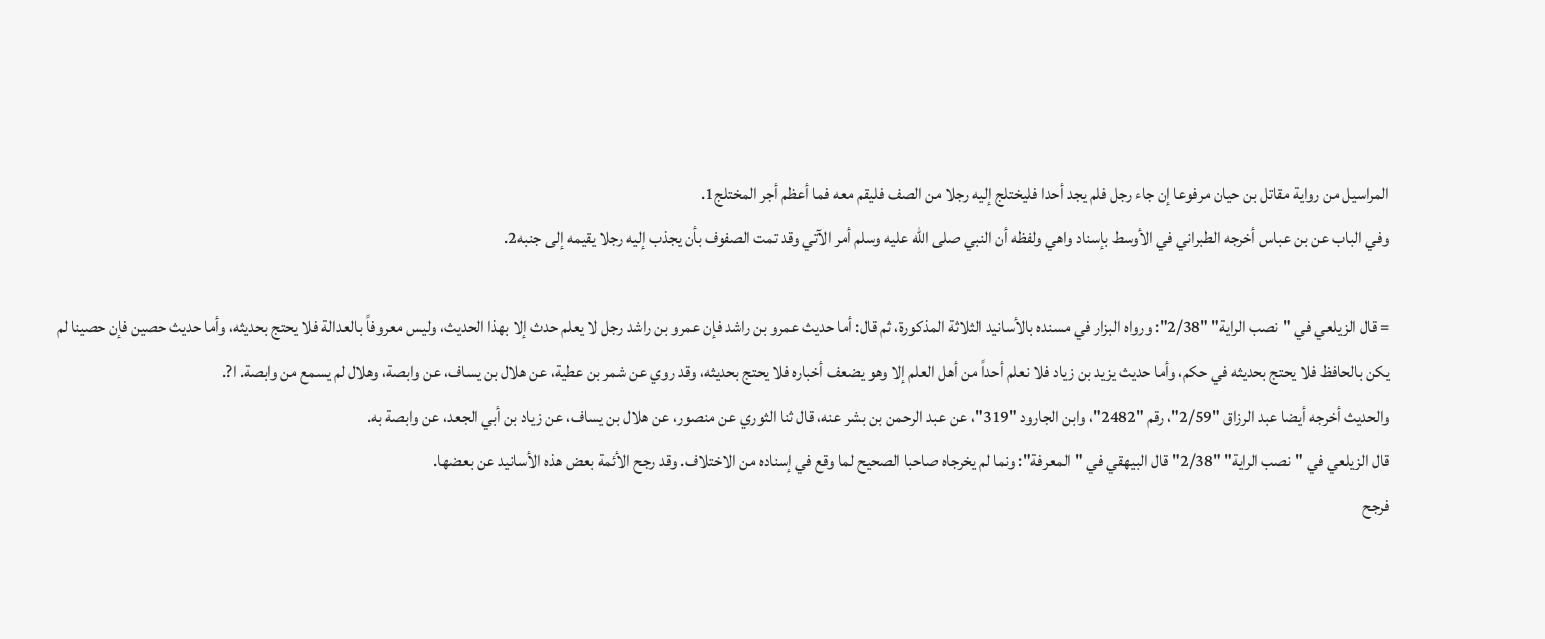المراسيل من رواية مقاتل بن حيان مرفوعا إن جاء رجل فلم يجد أحدا فليختلج إليه رجلا من الصف فليقم معه فما أعظم أجر المختلج1.
وفي الباب عن بن عباس أخرجه الطبراني في الأوسط بإسناد واهي ولفظه أن النبي صلى الله عليه وسلم أمر الآتي وقد تمت الصفوف بأن يجذب إليه رجلا يقيمه إلى جنبه2.

= قال الزيلعي في "نصب الراية" "2/38": ورواه البزار في مسنده بالأسانيد الثلاثة المذكورة، ثم قال: أما حديث عمرو بن راشد فإن عمرو بن راشد رجل لا يعلم حدث إلا بهذا الحديث، وليس معروفاً بالعدالة فلا يحتج بحديثه، وأما حديث حصين فإن حصينا لم يكن بالحافظ فلا يحتج بحديثه في حكم، وأما حديث يزيد بن زياد فلا نعلم أحداً من أهل العلم إلا وهو يضعف أخباره فلا يحتج بحديثه، وقد روي عن شمر بن عطية، عن هلال بن يساف، عن وابصة، وهلال لم يسمع من وابصة. ا?.
والحديث أخرجه أيضا عبد الرزاق "2/59"، رقم "2482"، وابن الجارود "319"، عن عبد الرحمن بن بشر عنه، قال ثنا الثوري عن منصور، عن هلال بن يساف، عن زياد بن أبي الجعد، عن وابصة به.
قال الزيلعي في "نصب الراية" "2/38" قال البيهقي في "المعرفة": ونما لم يخرجاه صاحبا الصحيح لما وقع في إسناده من الاختلاف. وقد رجح الأئمة بعض هذه الأسانيد عن بعضها.
فرجح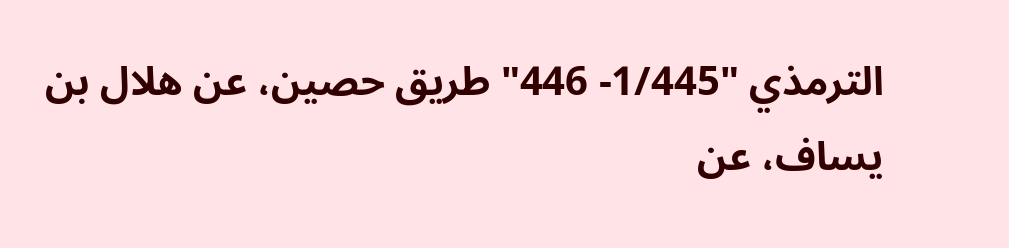الترمذي "1/445- 446" طريق حصين، عن هلال بن يساف، عن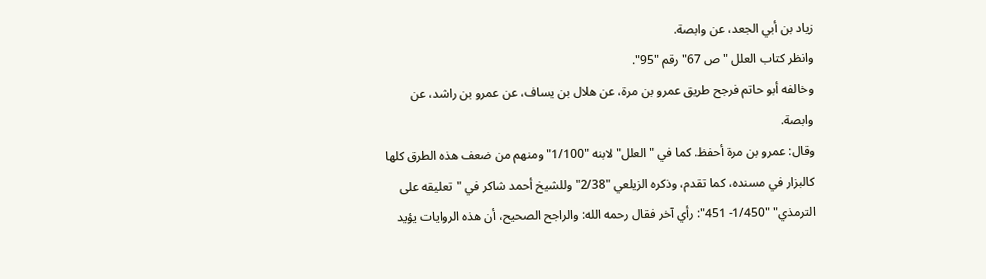زياد بن أبي الجعد، عن وابصة.
وانظر كتاب العلل "ص 67" رقم "95".
وخالفه أبو حاتم فرجح طريق عمرو بن مرة، عن هلال بن يساف، عن عمرو بن راشد، عن وابصة.
وقال: عمرو بن مرة أحفظ. كما في "العلل" لابنه "1/100" ومنهم من ضعف هذه الطرق كلها كالبزار في مسنده، كما تقدم، وذكره الزيلعي "2/38" وللشيخ أحمد شاكر في "تعليقه على الترمذي" "1/450- 451": رأي آخر فقال رحمه الله: والراجح الصحيح، أن هذه الروايات يؤيد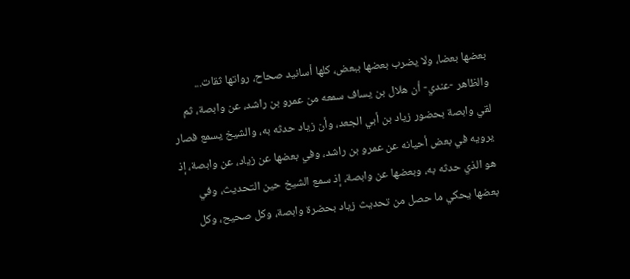بعضها بعضا، ولا يضرب بعضها ببعض، كلها أسانيد صحاح، رواتها ثقات... والظاهر -عندي- أن هلال بن يساف سمعه من عمرو بن راشد، عن وابصة، ثم لقي وابصة بحضور زياد بن أبي الجعد، وأن زياد حدثه به، والشيخ يسمع فصار يرويه في بعض أحيانه عن عمرو بن راشد، وفي بعضها عن زياد، عن وابصة، إذ هو الذي حدثه به، وبعضها عن وابصة، إذ سمع الشيخ حين التحديث، وفي بعضها يحكي ما حصل من تحديث زياد بحضرة وابصة، وكل صحيح، وكل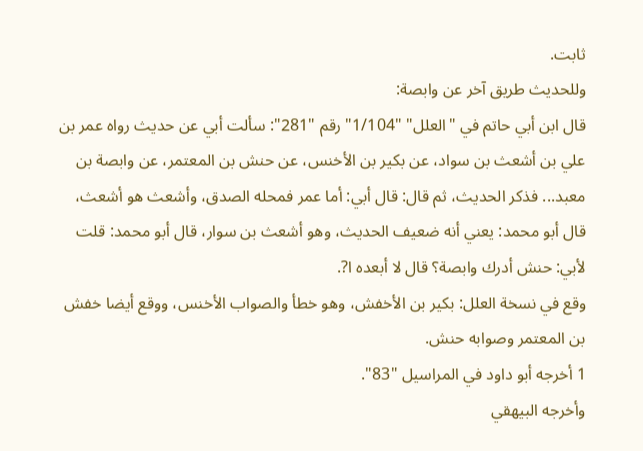ثابت.
وللحديث طريق آخر عن وابصة:
قال ابن أبي حاتم في "العلل" "1/104" رقم "281": سألت أبي عن حديث رواه عمر بن علي بن أشعث بن سواد، عن بكير بن الأخنس، عن حنش بن المعتمر، عن وابصة بن معبد... فذكر الحديث، ثم قال: قال أبي: أما عمر فمحله الصدق، وأشعث هو أشعث، قال أبو محمد: يعني أنه ضعيف الحديث، وهو أشعث بن سوار، قال أبو محمد: قلت لأبي: حنش أدرك وابصة؟ قال لا أبعده ا?.
وقع في نسخة العلل: بكير بن الأخفش، وهو خطأ والصواب الأخنس، ووقع أيضا خفش بن المعتمر وصوابه حنش.
1 أخرجه أبو داود في المراسيل "83".
وأخرجه البيهقي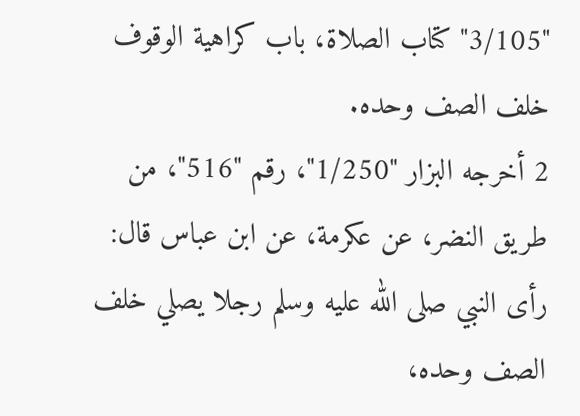"3/105" كتاب الصلاة، باب كراهية الوقوف خلف الصف وحده.
2 أخرجه البزار "1/250"، رقم "516"، من طريق النضر، عن عكرمة، عن ابن عباس قال: رأى النبي صلى الله عليه وسلم رجلا يصلي خلف الصف وحده،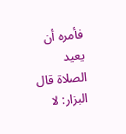فأمره أن يعيد الصلاة قال البزار: لا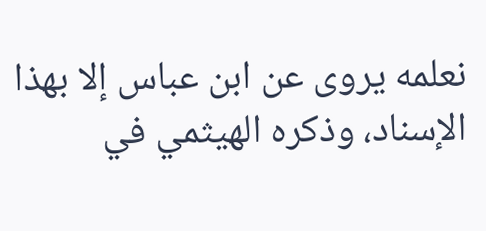نعلمه يروى عن ابن عباس إلا بهذا الإسناد، وذكره الهيثمي في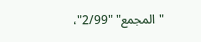"المجمع" "2/99"،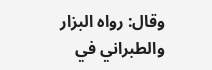وقال: رواه البزار والطبراني في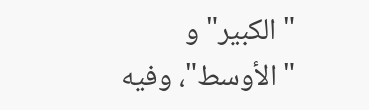"الكبير" و "الأوسط"، وفيه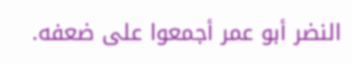النضر أبو عمر أجمعوا على ضعفه.